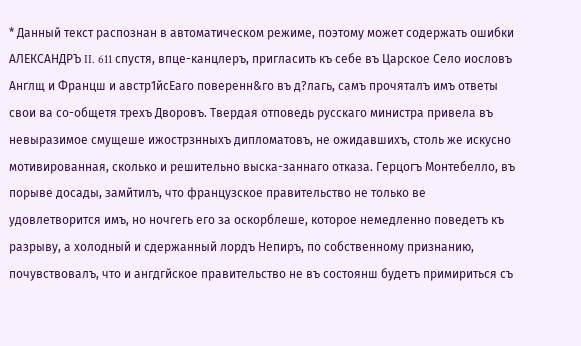* Данный текст распознан в автоматическом режиме, поэтому может содержать ошибки
АЛЕКСАНДРЪ II. 611 спустя, впце-канцлеръ, пригласить къ себе въ Царское Село иословъ Англщ и Францш и австр1йсЕаго поверенн&го въ д?лагь, самъ прочяталъ имъ ответы свои ва со-общетя трехъ Дворовъ. Твердая отповедь русскаго министра привела въ невыразимое смущеше ижострзнныхъ дипломатовъ, не ожидавшихъ, столь же искусно мотивированная, сколько и решительно выска-заннаго отказа. Герцогъ Монтебелло, въ порыве досады, замйтилъ, что французское правительство не только ве удовлетворится имъ, но ночгегь его за оскорблеше, которое немедленно поведетъ къ разрыву, а холодный и сдержанный лордъ Непиръ, по собственному признанию, почувствовалъ, что и ангдгйское правительство не въ состоянш будетъ примириться съ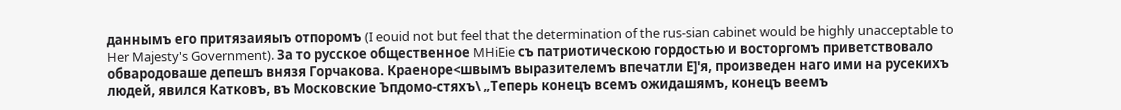даннымъ его притязаияыъ отпоромъ (I eouid not but feel that the determination of the rus-sian cabinet would be highly unacceptable to Her Majesty's Government). За то русское общественное MHiEie съ патриотическою гордостью и восторгомъ приветствовало обвародоваше депешъ внязя Горчакова. Краеноре<швымъ выразителемъ впечатли Е]'я, произведен наго ими на русекихъ людей, явился Катковъ, въ Московские Ъпдомо-стяхъ\ „Теперь конецъ всемъ ожидашямъ, конецъ веемъ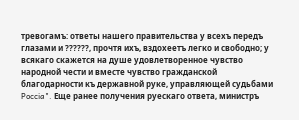тревогамъ: ответы нашего правительства у всехъ передъ глазами и ??????, прочтя ихъ, вздохеетъ легко и свободно; у всякаго скажется на душе удовлетворенное чувство народной чести и вместе чувство гражданской благодарности къ державной руке, управляющей судьбами Poccia". Еще ранее получения руескаго ответа, министръ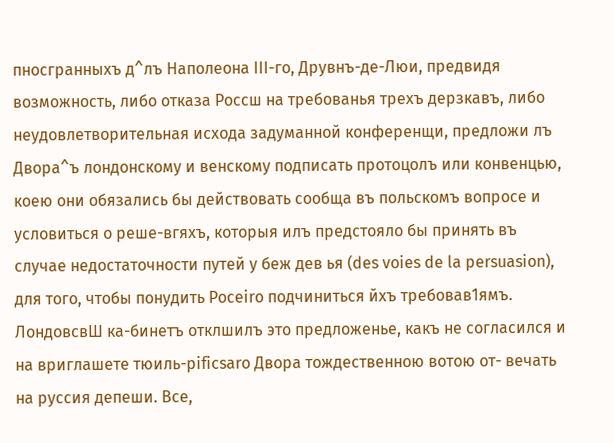пносгранныхъ д^лъ Наполеона III-го, Друвнъ-де-Люи, предвидя возможность, либо отказа Россш на требованья трехъ дерзкавъ, либо неудовлетворительная исхода задуманной конференщи, предложи лъ Двора^ъ лондонскому и венскому подписать протоцолъ или конвенцью, коею они обязались бы действовать сообща въ польскомъ вопросе и условиться о реше-вгяхъ, которыя илъ предстояло бы принять въ случае недостаточности путей у беж дев ья (des voies de la persuasion), для того, чтобы понудить Poceiro подчиниться йхъ требовав1ямъ. ЛондовсвШ ка-бинетъ отклшилъ это предложенье, какъ не согласился и на вриглашете тюиль-pificsaro Двора тождественною вотою от- вечать на руссия депеши. Все,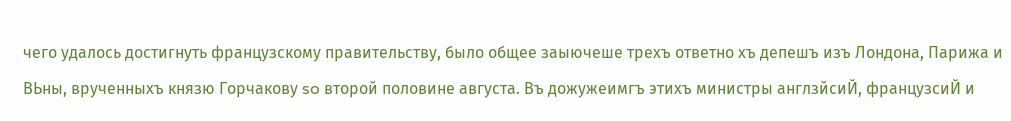чего удалось достигнуть французскому правительству, было общее заыючеше трехъ ответно хъ депешъ изъ Лондона, Парижа и ВЬны, врученныхъ князю Горчакову so второй половине августа. Въ дожужеимгъ этихъ министры англзйсиЙ, французсиЙ и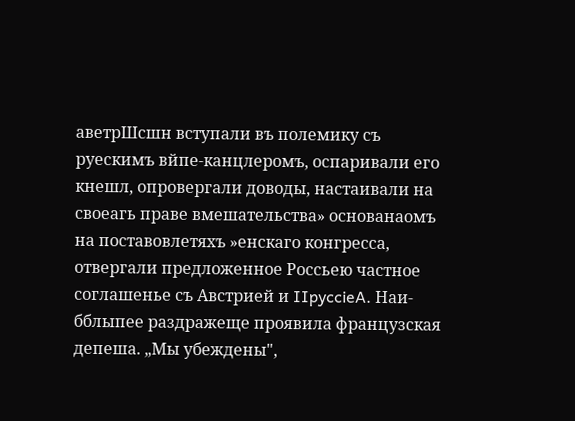аветрШсшн вступали въ полемику съ руескимъ вйпе-канцлеромъ, оспаривали его кнешл, опровергали доводы, настаивали на своеагь праве вмешательства» основанаомъ на поставовлетяхъ »енскаго конгресса, отвергали предложенное Россьею частное соглашенье съ Австрией и IIpyccieA. Наи-бблыпее раздражеще проявила французская депеша. „Мы убеждены",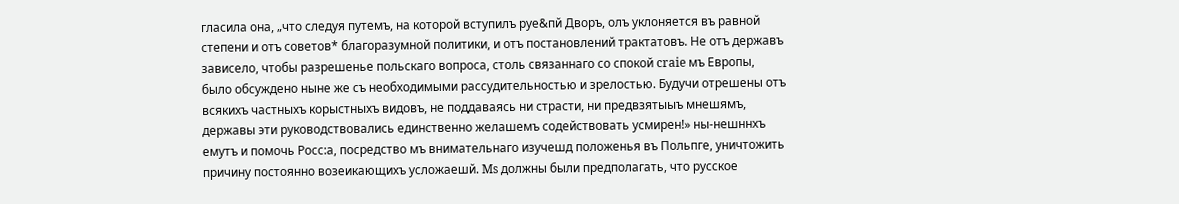гласила она, „что следуя путемъ, на которой вступилъ руе&пй Дворъ, олъ уклоняется въ равной степени и отъ советов* благоразумной политики, и отъ постановлений трактатовъ. Не отъ державъ зависело, чтобы разрешенье польскаго вопроса, столь связаннаго со спокой craie мъ Европы, было обсуждено ныне же съ необходимыми рассудительностью и зрелостью. Будучи отрешены отъ всякихъ частныхъ корыстныхъ видовъ, не поддаваясь ни страсти, ни предвзятыыъ мнешямъ, державы эти руководствовались единственно желашемъ содействовать усмирен!» ны-нешннхъ емутъ и помочь Росс:а, посредство мъ внимательнаго изучешд положенья въ Польпге, уничтожить причину постоянно возеикающихъ усложаешй. Ms должны были предполагать, что русское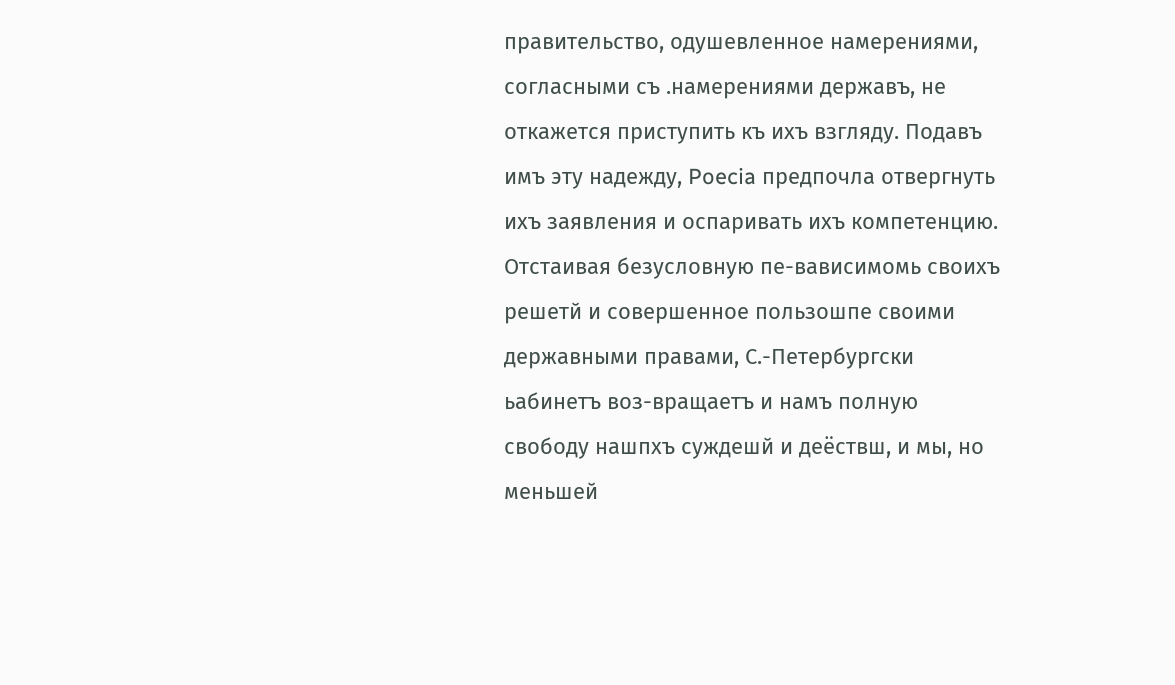правительство, одушевленное намерениями, согласными съ .намерениями державъ, не откажется приступить къ ихъ взгляду. Подавъ имъ эту надежду, Poecia предпочла отвергнуть ихъ заявления и оспаривать ихъ компетенцию. Отстаивая безусловную пе-вависимомь своихъ решетй и совершенное пользошпе своими державными правами, С.-Петербургски ьабинетъ воз-вращаетъ и намъ полную свободу нашпхъ суждешй и деёствш, и мы, но меньшей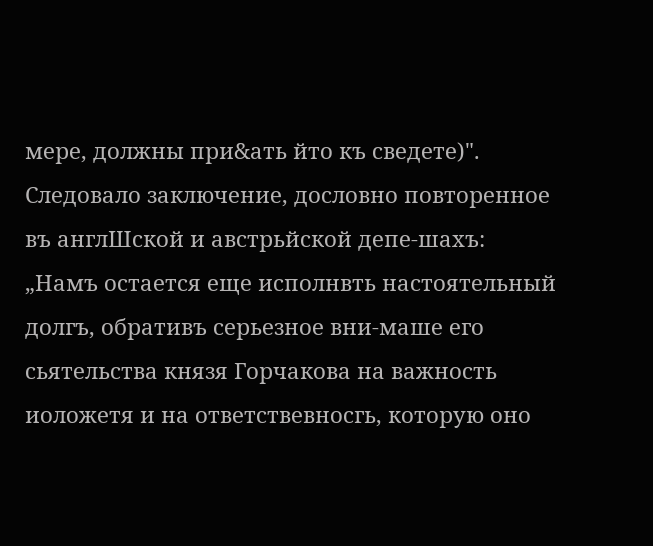мере, должны при&ать йто къ сведете)". Следовало заключение, дословно повторенное въ англШской и австрьйской депе-шахъ: „Намъ остается еще исполнвть настоятельный долгъ, обративъ серьезное вни-маше его сьятельства князя Горчакова на важность иоложетя и на ответствевносгь, которую оно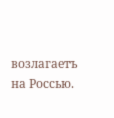возлагаетъ на Россью.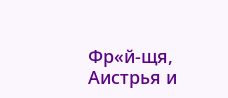Фр«й-щя, Аистрья и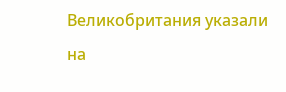Великобритания указали на